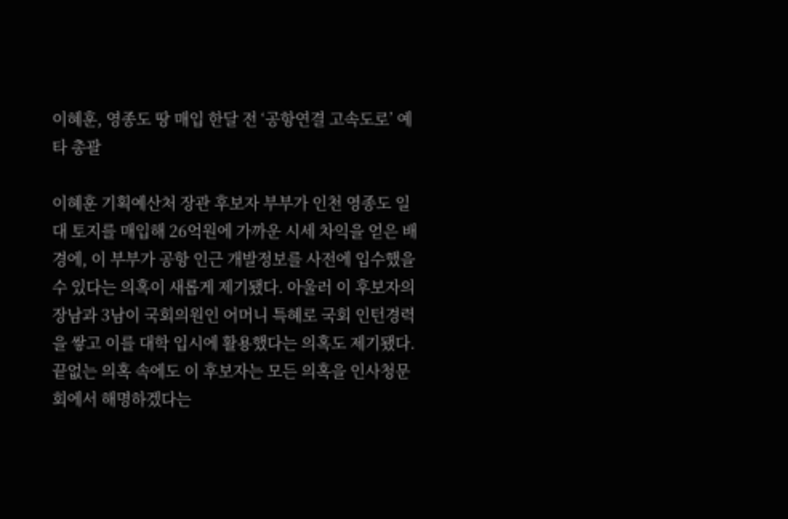이혜훈, 영종도 땅 매입 한달 전 ‘공항연결 고속도로’ 예타 총괄

이혜훈 기획예산처 장관 후보자 부부가 인천 영종도 일대 토지를 매입해 26억원에 가까운 시세 차익을 얻은 배경에, 이 부부가 공항 인근 개발정보를 사전에 입수했을 수 있다는 의혹이 새롭게 제기됐다. 아울러 이 후보자의 장남과 3남이 국회의원인 어머니 특혜로 국회 인턴경력을 쌓고 이를 대학 입시에 활용했다는 의혹도 제기됐다. 끝없는 의혹 속에도 이 후보자는 모든 의혹을 인사청문회에서 해명하겠다는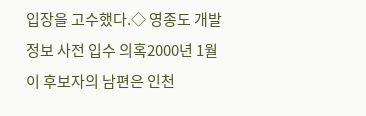입장을 고수했다.◇ 영종도 개발정보 사전 입수 의혹2000년 1월 이 후보자의 남편은 인천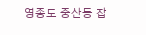영종도 중산동 잡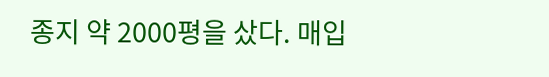종지 약 2000평을 샀다. 매입